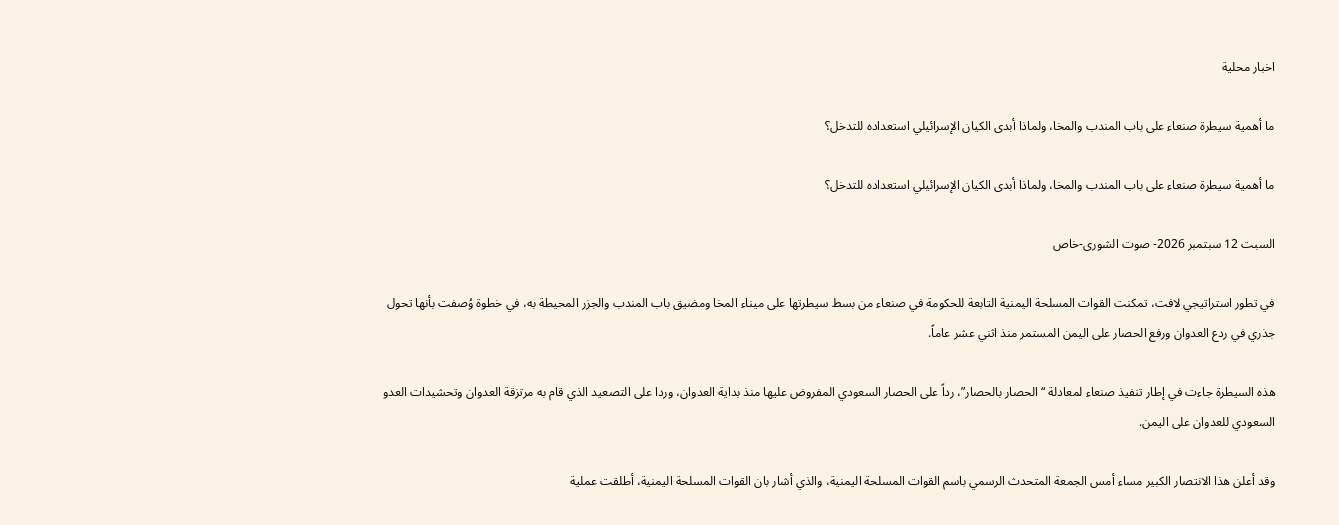اخبار محلية

ما أهمية سيطرة صنعاء على باب المندب والمخا، ولماذا أبدى الكيان الإسرائيلي استعداده للتدخل؟

ما أهمية سيطرة صنعاء على باب المندب والمخا، ولماذا أبدى الكيان الإسرائيلي استعداده للتدخل؟

السبت 12 سبتمبر 2026- صوت الشورى-خاص

في تطور استراتيجي لافت، تمكنت القوات المسلحة اليمنية التابعة للحكومة في صنعاء من بسط سيطرتها على ميناء المخا ومضيق باب المندب والجزر المحيطة به، في خطوة وُصفت بأنها تحول جذري في ردع العدوان ورفع الحصار على اليمن المستمر منذ اثني عشر عاماً.

هذه السيطرة جاءت في إطار تنفيذ صنعاء لمعادلة “الحصار بالحصار”، رداً على الحصار السعودي المفروض عليها منذ بداية العدوان، وردا على التصعيد الذي قام به مرتزقة العدوان وتحشيدات العدو السعودي للعدوان على اليمن.

وقد أعلن هذا الانتصار الكبير مساء أمس الجمعة المتحدث الرسمي باسم القوات المسلحة اليمنية، والذي أشار بان القوات المسلحة اليمنية، أطلقت عملية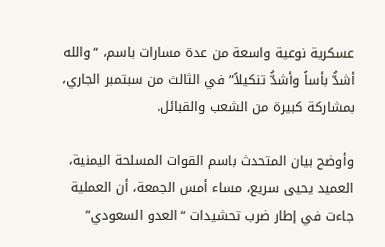عسكرية نوعية واسعة من عدة مسارات باسم، “والله أشدُّ بأساً وأشدُّ تنكيلاً” في الثالث من سبتمبر الجاري، بمشاركة كبيرة من الشعب والقبائل.

وأوضح بيان المتحدث باسم القوات المسلحة اليمنية، العميد يحيى سريع، مساء أمس الجمعة، أن العملية جاءت في إطار ضرب تحشيدات “العدو السعودي”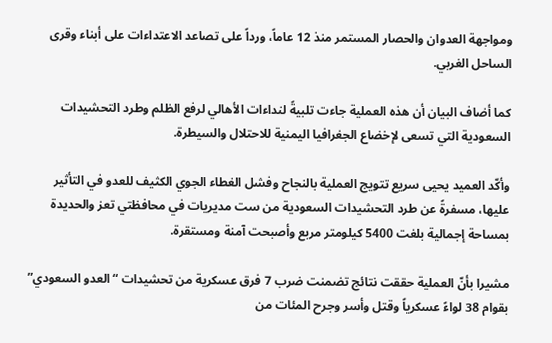ومواجهة العدوان والحصار المستمر منذ 12 عاماً، ورداً على تصاعد الاعتداءات على أبناء وقرى الساحل الغربي.

كما أضاف البيان أن هذه العملية جاءت تلبيةً لنداءات الأهالي لرفع الظلم وطرد التحشيدات السعودية التي تسعى لإخضاع الجغرافيا اليمنية للاحتلال والسيطرة.

وأكّد العميد يحيى سريع تتويج العملية بالنجاح وفشل الغطاء الجوي الكثيف للعدو في التأثير عليها، مسفرةً عن طرد التحشيدات السعودية من ست مديريات في محافظتي تعز والحديدة بمساحة إجمالية بلغت 5400 كيلومتر مربع وأصبحت آمنة ومستقرة.

مشيرا بأنّ العملية حققت نتائج تضمنت ضرب 7 فرق عسكرية من تحشيدات “العدو السعودي” بقوام 38 لواءً عسكرياً وقتل وأسر وجرح المئات من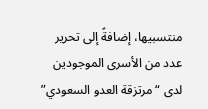منتسبيها، إضافةً إلى تحرير عدد من الأسرى الموجودين لدى “مرتزقة العدو السعودي”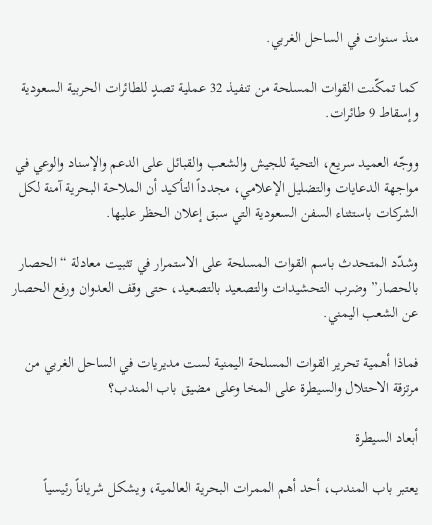منذ سنوات في الساحل الغربي.

كما تمكّنت القوات المسلحة من تنفيذ 32 عملية تصدٍ للطائرات الحربية السعودية وإسقاط 9 طائرات.

ووجّه العميد سريع، التحية للجيش والشعب والقبائل على الدعم والإسناد والوعي في مواجهة الدعايات والتضليل الإعلامي، مجدداً التأكيد أن الملاحة البحرية آمنة لكل الشركات باستثناء السفن السعودية التي سبق إعلان الحظر عليها.

وشدّد المتحدث باسم القوات المسلحة على الاستمرار في تثبيت معادلة “الحصار بالحصار” وضرب التحشيدات والتصعيد بالتصعيد، حتى وقف العدوان ورفع الحصار عن الشعب اليمني.

فماذا أهمية تحرير القوات المسلحة اليمنية لست مديريات في الساحل الغربي من مرتزقة الاحتلال والسيطرة على المخا وعلى مضيق باب المندب؟

أبعاد السيطرة

يعتبر باب المندب، أحد أهم الممرات البحرية العالمية، ويشكل شرياناً رئيسياً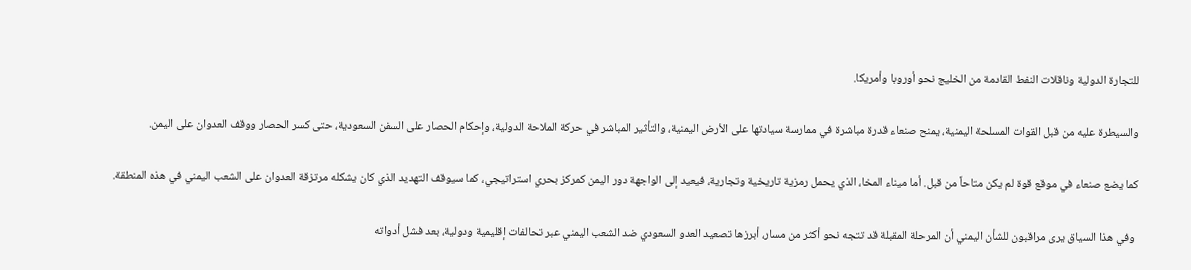للتجارة الدولية وناقلات النفط القادمة من الخليج نحو أوروبا وأمريكا.

والسيطرة عليه من قبل القوات المسلحة اليمنية، يمنح صنعاء قدرة مباشرة في ممارسة سيادتها على الأرض اليمنية، والتأثير المباشر في حركة الملاحة الدولية، وإحكام الحصار على السفن السعودية، حتى كسر الحصار ووقف العدوان على اليمن.

كما يضع صنعاء في موقع قوة لم يكن متاحاً من قبل. أما ميناء المخا، الذي يحمل رمزية تاريخية وتجارية، فيعيد إلى الواجهة دور اليمن كمركز بحري استراتيجي، كما سيوقف التهديد الذي كان يشكله مرتزقة العدوان على الشعب اليمني في هذه المنطقة.

 وفي هذا السياق يرى مراقبون للشأن اليمني أن المرحلة المقبلة قد تتجه نحو أكثر من مسار، أبرزها تصعيد العدو السعودي ضد الشعب اليمني عبر تحالفات إقليمية ودولية، بعد فشل أدواته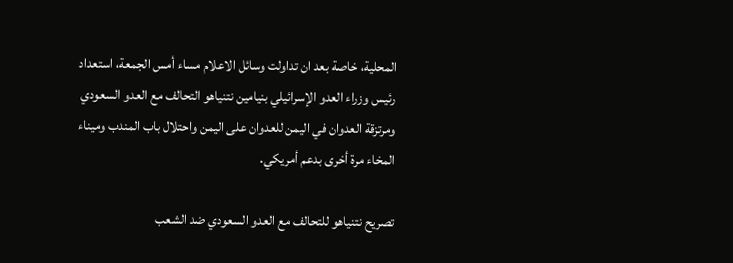المحلية، خاصة بعد ان تداولت وسائل الاعلام مساء أمس الجمعة، استعداد رئيس وزراء العدو الإسرائيلي بنيامين نتنياهو التحالف مع العدو السعودي ومرتزقة العدوان في اليمن للعدوان على اليمن واحتلال باب المندب وميناء المخاء مرة أخرى بدعم أمريكي.

تصريح نتنياهو للتحالف مع العدو السعودي ضد الشعب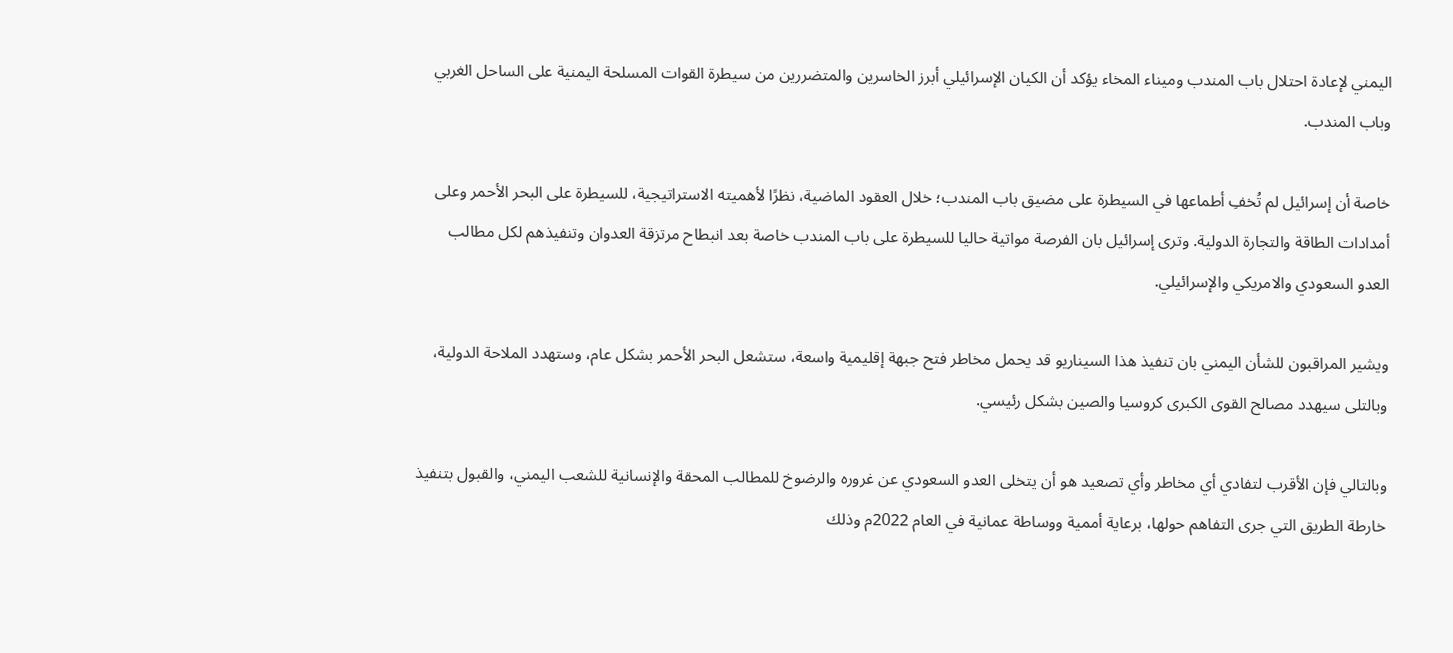اليمني لإعادة احتلال باب المندب وميناء المخاء يؤكد أن الكيان الإسرائيلي أبرز الخاسرين والمتضررين من سيطرة القوات المسلحة اليمنية على الساحل الغربي وباب المندب.

خاصة أن إسرائيل لم تُخفِ أطماعها في السيطرة على مضيق باب المندب؛ خلال العقود الماضية، نظرًا لأهميته الاستراتيجية، للسيطرة على البحر الأحمر وعلى أمدادات الطاقة والتجارة الدولية. وترى إسرائيل بان الفرصة مواتية حاليا للسيطرة على باب المندب خاصة بعد انبطاح مرتزقة العدوان وتنفيذهم لكل مطالب العدو السعودي والامريكي والإسرائيلي.

ويشير المراقبون للشأن اليمني بان تنفيذ هذا السيناريو قد يحمل مخاطر فتح جبهة إقليمية واسعة، ستشعل البحر الأحمر بشكل عام، وستهدد الملاحة الدولية، وبالتلى سيهدد مصالح القوى الكبرى كروسيا والصين بشكل رئيسي.

وبالتالي فإن الأقرب لتفادي أي مخاطر وأي تصعيد هو أن يتخلى العدو السعودي عن غروره والرضوخ للمطالب المحقة والإنسانية للشعب اليمني، والقبول بتنفيذ خارطة الطريق التي جرى التفاهم حولها، برعاية أممية ووساطة عمانية في العام 2022م وذلك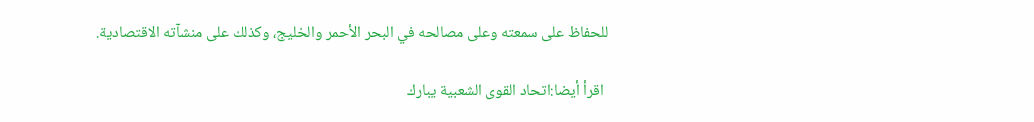للحفاظ على سمعته وعلى مصالحه في البحر الأحمر والخليج، وكذلك على منشآته الاقتصادية.

 اقرأ أيضا:اتحاد القوى الشعبية يبارك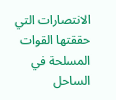الانتصارات التي حققتها القوات المسلحة في الساحل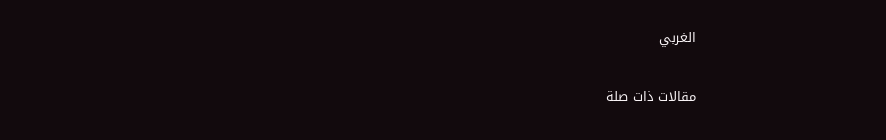الغربي

مقالات ذات صلة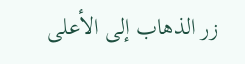زر الذهاب إلى الأعلى